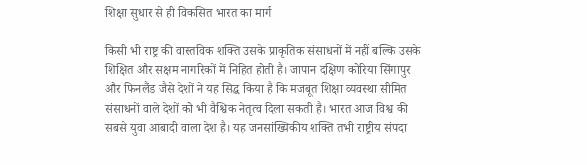शिक्षा सुधार से ही विकसित भारत का मार्ग

किसी भी राष्ट्र की वास्तविक शक्ति उसके प्राकृतिक संसाधनों में नहीं बल्कि उसके शिक्षित और सक्षम नागरिकों में निहित होती है। जापान दक्षिण कोरिया सिंगापुर और फिनलैंड जैसे देशों ने यह सिद्ध किया है कि मजबूत शिक्षा व्यवस्था सीमित संसाधनों वाले देशों को भी वैश्विक नेतृत्व दिला सकती है। भारत आज विश्व की सबसे युवा आबादी वाला देश है। यह जनसांख्यिकीय शक्ति तभी राष्ट्रीय संपदा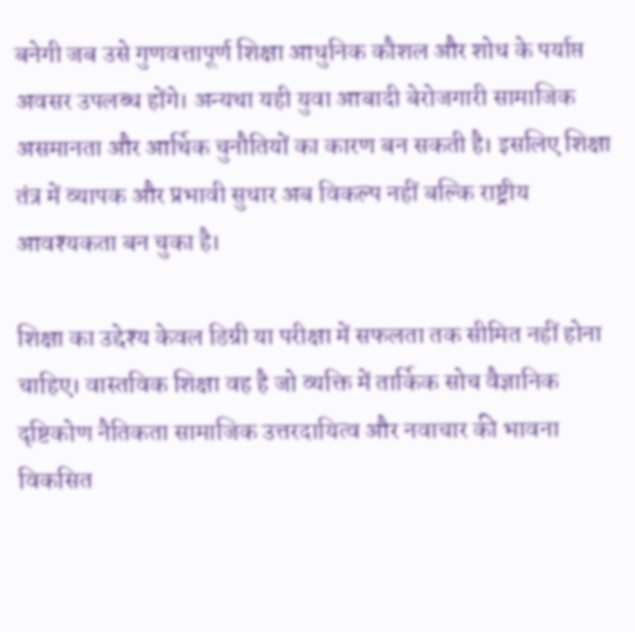बनेगी जब उसे गुणवत्तापूर्ण शिक्षा आधुनिक कौशल और शोध के पर्याप्त अवसर उपलब्ध होंगे। अन्यथा यही युवा आबादी बेरोजगारी सामाजिक असमानता और आर्थिक चुनौतियों का कारण बन सकती है। इसलिए शिक्षा तंत्र में व्यापक और प्रभावी सुधार अब विकल्प नहीं बल्कि राष्ट्रीय आवश्यकता बन चुका है।

शिक्षा का उद्देश्य केवल डिग्री या परीक्षा में सफलता तक सीमित नहीं होना चाहिए। वास्तविक शिक्षा वह है जो व्यक्ति में तार्किक सोच वैज्ञानिक दृष्टिकोण नैतिकता सामाजिक उत्तरदायित्व और नवाचार की भावना विकसित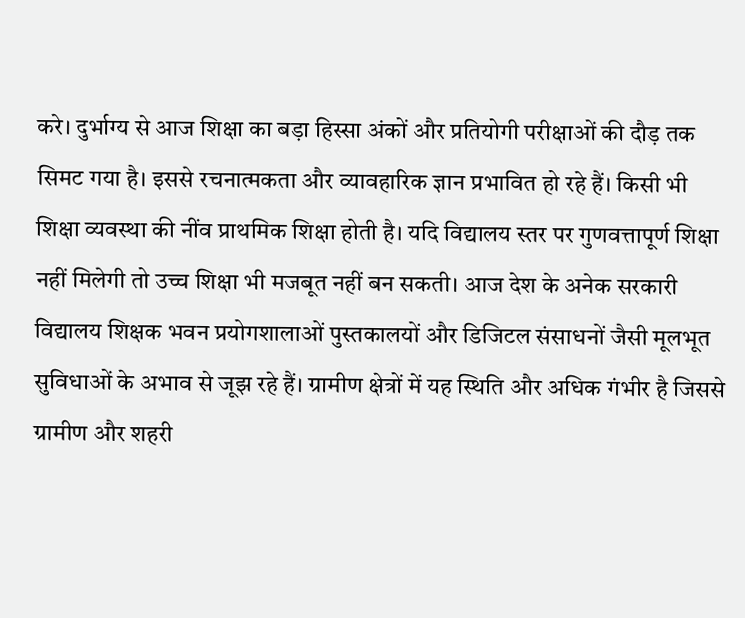करे। दुर्भाग्य से आज शिक्षा का बड़ा हिस्सा अंकों और प्रतियोगी परीक्षाओं की दौड़ तक सिमट गया है। इससे रचनात्मकता और व्यावहारिक ज्ञान प्रभावित हो रहे हैं। किसी भी शिक्षा व्यवस्था की नींव प्राथमिक शिक्षा होती है। यदि विद्यालय स्तर पर गुणवत्तापूर्ण शिक्षा नहीं मिलेगी तो उच्च शिक्षा भी मजबूत नहीं बन सकती। आज देश के अनेक सरकारी विद्यालय शिक्षक भवन प्रयोगशालाओं पुस्तकालयों और डिजिटल संसाधनों जैसी मूलभूत सुविधाओं के अभाव से जूझ रहे हैं। ग्रामीण क्षेत्रों में यह स्थिति और अधिक गंभीर है जिससे ग्रामीण और शहरी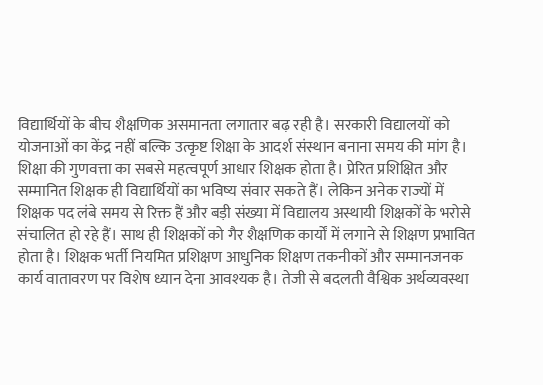विद्यार्थियों के बीच शैक्षणिक असमानता लगातार बढ़ रही है। सरकारी विद्यालयों को योजनाओं का केंद्र नहीं बल्कि उत्कृष्ट शिक्षा के आदर्श संस्थान बनाना समय की मांग है। शिक्षा की गुणवत्ता का सबसे महत्वपूर्ण आधार शिक्षक होता है। प्रेरित प्रशिक्षित और सम्मानित शिक्षक ही विद्यार्थियों का भविष्य संवार सकते हैं। लेकिन अनेक राज्यों में शिक्षक पद लंबे समय से रिक्त हैं और बड़ी संख्या में विद्यालय अस्थायी शिक्षकों के भरोसे संचालित हो रहे हैं। साथ ही शिक्षकों को गैर शैक्षणिक कार्यों में लगाने से शिक्षण प्रभावित होता है। शिक्षक भर्ती नियमित प्रशिक्षण आधुनिक शिक्षण तकनीकों और सम्मानजनक कार्य वातावरण पर विशेष ध्यान देना आवश्यक है। तेजी से बदलती वैश्विक अर्थव्यवस्था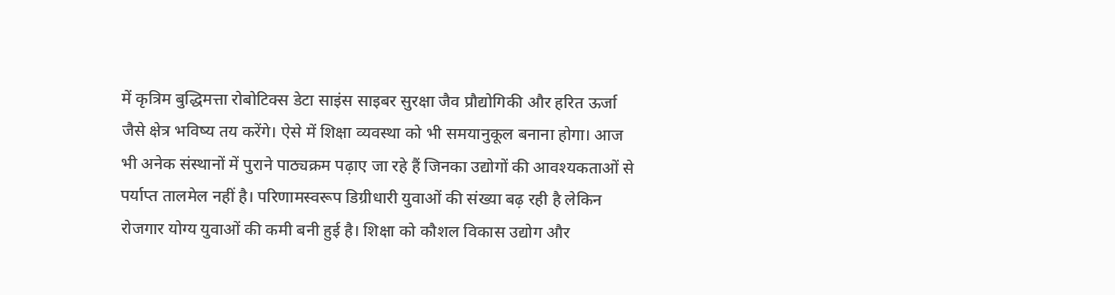में कृत्रिम बुद्धिमत्ता रोबोटिक्स डेटा साइंस साइबर सुरक्षा जैव प्रौद्योगिकी और हरित ऊर्जा जैसे क्षेत्र भविष्य तय करेंगे। ऐसे में शिक्षा व्यवस्था को भी समयानुकूल बनाना होगा। आज भी अनेक संस्थानों में पुराने पाठ्यक्रम पढ़ाए जा रहे हैं जिनका उद्योगों की आवश्यकताओं से पर्याप्त तालमेल नहीं है। परिणामस्वरूप डिग्रीधारी युवाओं की संख्या बढ़ रही है लेकिन रोजगार योग्य युवाओं की कमी बनी हुई है। शिक्षा को कौशल विकास उद्योग और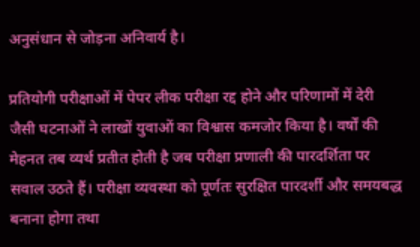अनुसंधान से जोड़ना अनिवार्य है।

प्रतियोगी परीक्षाओं में पेपर लीक परीक्षा रद्द होने और परिणामों में देरी जैसी घटनाओं ने लाखों युवाओं का विश्वास कमजोर किया है। वर्षों की मेहनत तब व्यर्थ प्रतीत होती है जब परीक्षा प्रणाली की पारदर्शिता पर सवाल उठते हैं। परीक्षा व्यवस्था को पूर्णतः सुरक्षित पारदर्शी और समयबद्ध बनाना होगा तथा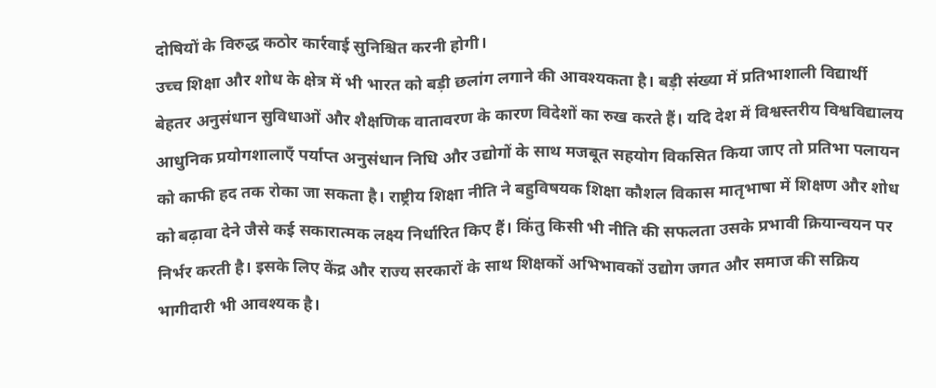दोषियों के विरुद्ध कठोर कार्रवाई सुनिश्चित करनी होगी।
उच्च शिक्षा और शोध के क्षेत्र में भी भारत को बड़ी छलांग लगाने की आवश्यकता है। बड़ी संख्या में प्रतिभाशाली विद्यार्थी बेहतर अनुसंधान सुविधाओं और शैक्षणिक वातावरण के कारण विदेशों का रुख करते हैं। यदि देश में विश्वस्तरीय विश्वविद्यालय आधुनिक प्रयोगशालाएँ पर्याप्त अनुसंधान निधि और उद्योगों के साथ मजबूत सहयोग विकसित किया जाए तो प्रतिभा पलायन को काफी हद तक रोका जा सकता है। राष्ट्रीय शिक्षा नीति ने बहुविषयक शिक्षा कौशल विकास मातृभाषा में शिक्षण और शोध को बढ़ावा देने जैसे कई सकारात्मक लक्ष्य निर्धारित किए हैं। किंतु किसी भी नीति की सफलता उसके प्रभावी क्रियान्वयन पर निर्भर करती है। इसके लिए केंद्र और राज्य सरकारों के साथ शिक्षकों अभिभावकों उद्योग जगत और समाज की सक्रिय भागीदारी भी आवश्यक है।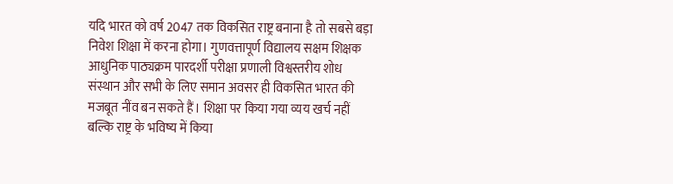यदि भारत को वर्ष 2047 तक विकसित राष्ट्र बनाना है तो सबसे बड़ा निवेश शिक्षा में करना होगा। गुणवत्तापूर्ण विद्यालय सक्षम शिक्षक आधुनिक पाठ्यक्रम पारदर्शी परीक्षा प्रणाली विश्वस्तरीय शोध संस्थान और सभी के लिए समान अवसर ही विकसित भारत की मजबूत नींव बन सकते हैं। शिक्षा पर किया गया व्यय खर्च नहीं बल्कि राष्ट्र के भविष्य में किया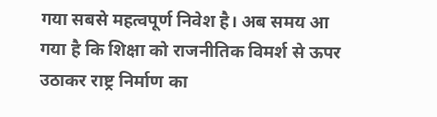गया सबसे महत्वपूर्ण निवेश है। अब समय आ गया है कि शिक्षा को राजनीतिक विमर्श से ऊपर उठाकर राष्ट्र निर्माण का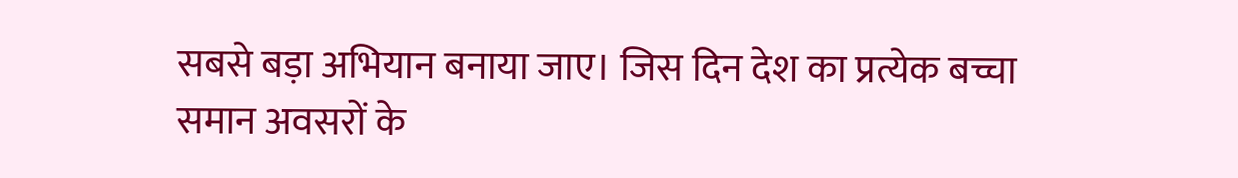सबसे बड़ा अभियान बनाया जाए। जिस दिन देश का प्रत्येक बच्चा समान अवसरों के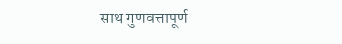साथ गुणवत्तापूर्ण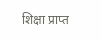शिक्षा प्राप्त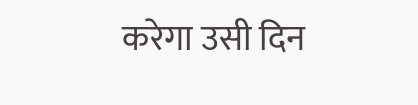करेगा उसी दिन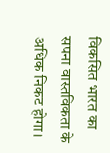विकसित भारत का सपना वास्तविकता के अधिक निकट होगा।